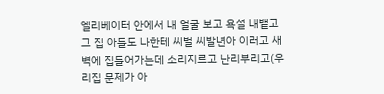엘리베이터 안에서 내 얼굴 보고 욕설 내뱉고
그 집 아들도 나한테 씨벌 씨발년아 이러고 새벽에 집들어가는데 소리지르고 난리부리고(우리집 문제가 아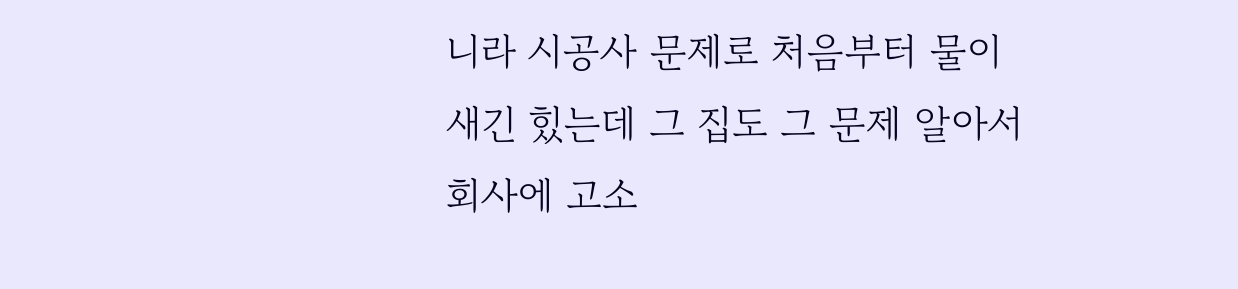니라 시공사 문제로 처음부터 물이 새긴 힜는데 그 집도 그 문제 알아서 회사에 고소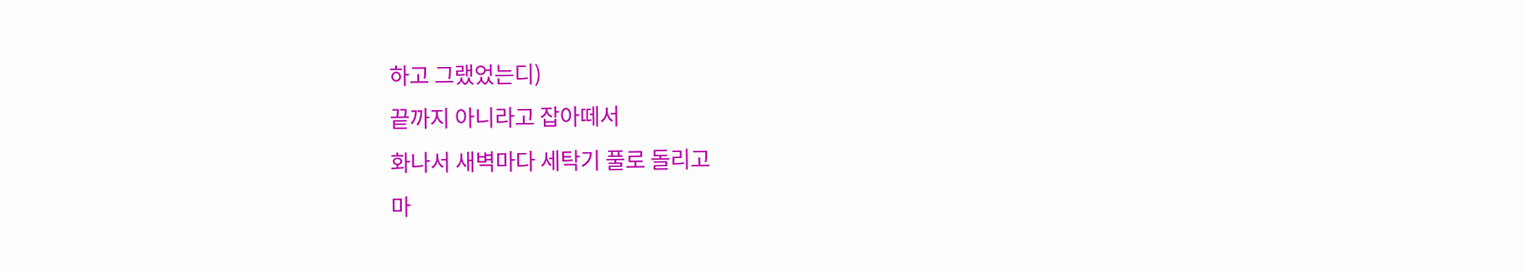하고 그랬었는디)
끝까지 아니라고 잡아떼서
화나서 새벽마다 세탁기 풀로 돌리고
마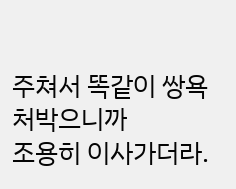주쳐서 똑같이 쌍욕 처박으니까
조용히 이사가더라.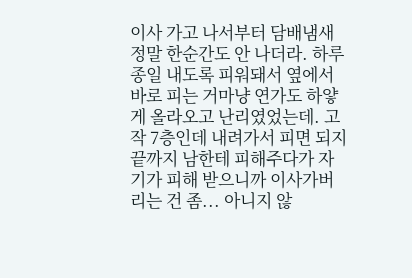이사 가고 나서부터 담배냄새 정말 한순간도 안 나더라. 하루종일 내도록 피워돼서 옆에서 바로 피는 거마냥 연가도 하얗게 올라오고 난리였었는데. 고작 7층인데 내려가서 피면 되지 끝까지 남한테 피해주다가 자기가 피해 받으니까 이사가버리는 건 좀... 아니지 않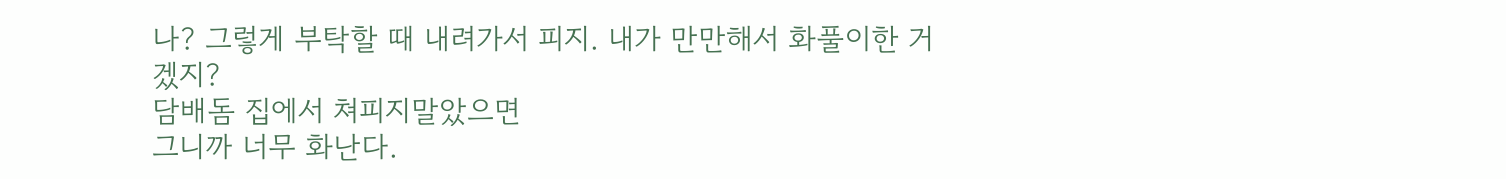나? 그렇게 부탁할 때 내려가서 피지. 내가 만만해서 화풀이한 거겠지?
담배돔 집에서 쳐피지말았으면
그니까 너무 화난다.